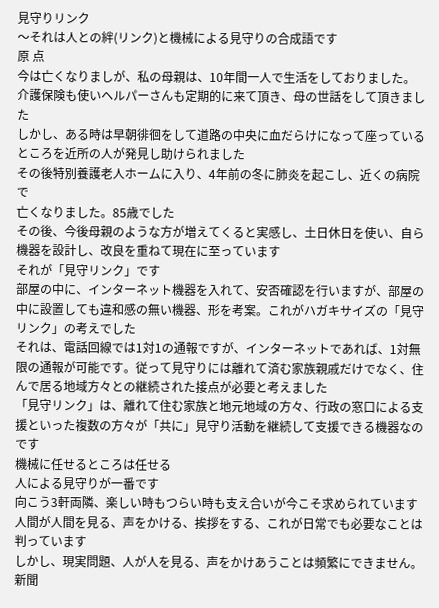見守りリンク
〜それは人との絆(リンク)と機械による見守りの合成語です
原 点
今は亡くなりましが、私の母親は、10年間一人で生活をしておりました。
介護保険も使いヘルパーさんも定期的に来て頂き、母の世話をして頂きました
しかし、ある時は早朝徘徊をして道路の中央に血だらけになって座っているところを近所の人が発見し助けられました
その後特別養護老人ホームに入り、4年前の冬に肺炎を起こし、近くの病院で
亡くなりました。85歳でした
その後、今後母親のような方が増えてくると実感し、土日休日を使い、自ら機器を設計し、改良を重ねて現在に至っています
それが「見守リンク」です
部屋の中に、インターネット機器を入れて、安否確認を行いますが、部屋の中に設置しても違和感の無い機器、形を考案。これがハガキサイズの「見守リンク」の考えでした
それは、電話回線では1対1の通報ですが、インターネットであれば、1対無限の通報が可能です。従って見守りには離れて済む家族親戚だけでなく、住んで居る地域方々との継続された接点が必要と考えました
「見守リンク」は、離れて住む家族と地元地域の方々、行政の窓口による支援といった複数の方々が「共に」見守り活動を継続して支援できる機器なのです
機械に任せるところは任せる
人による見守りが一番です
向こう3軒両隣、楽しい時もつらい時も支え合いが今こそ求められています
人間が人間を見る、声をかける、挨拶をする、これが日常でも必要なことは判っています
しかし、現実問題、人が人を見る、声をかけあうことは頻繁にできません。新聞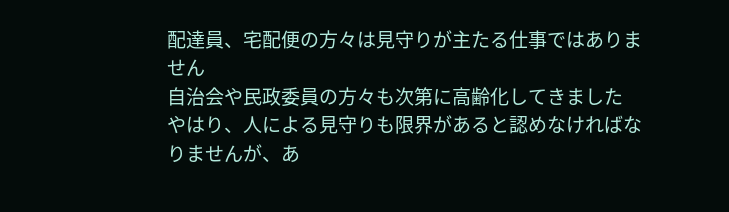配達員、宅配便の方々は見守りが主たる仕事ではありません
自治会や民政委員の方々も次第に高齢化してきました
やはり、人による見守りも限界があると認めなければなりませんが、あ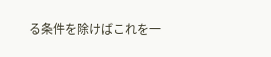る条件を除けばこれを一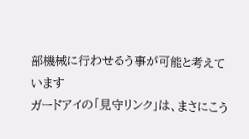部機械に行わせるう事が可能と考えています
ガードアイの「見守リンク」は、まさにこう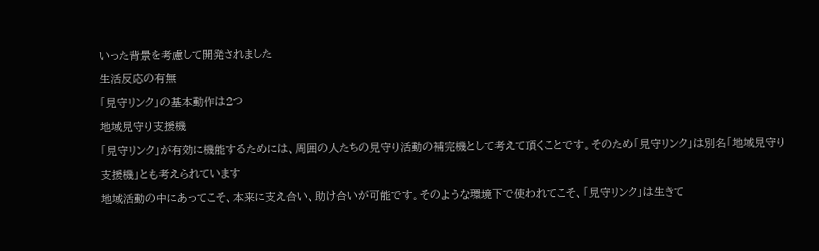いった背景を考慮して開発されました
生活反応の有無
「見守リンク」の基本動作は2つ
地域見守り支援機
「見守リンク」が有効に機能するためには、周囲の人たちの見守り活動の補完機として考えて頂くことです。そのため「見守リンク」は別名「地域見守り支援機」とも考えられています
地域活動の中にあってこそ、本来に支え合い、助け合いが可能です。そのような環境下で使われてこそ、「見守リンク」は生きて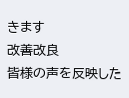きます
改善改良
皆様の声を反映した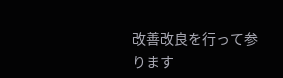改善改良を行って参ります